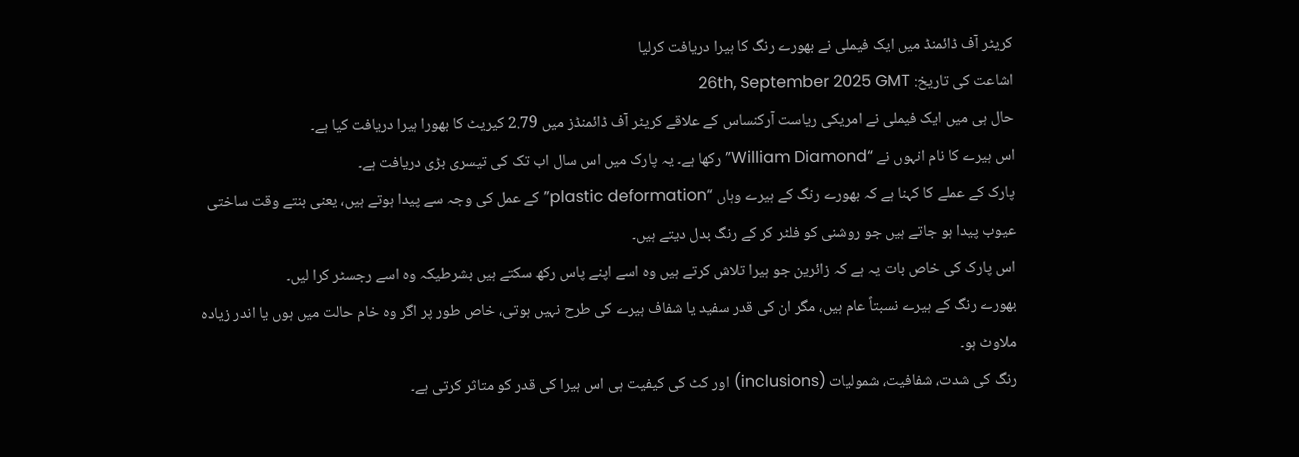کریٹر آف ڈائمنڈ میں ایک فیملی نے بھورے رنگ کا ہیرا دریافت کرلیا
اشاعت کی تاریخ: 26th, September 2025 GMT
حال ہی میں ایک فیملی نے امریکی ریاست آرکنساس کے علاقے کریٹر آف ڈائمنڈز میں 2.79 کیریٹ کا بھورا ہیرا دریافت کیا ہے۔
اس ہیرے کا نام انہوں نے “William Diamond” رکھا ہے۔ یہ پارک میں اس سال اب تک کی تیسری بڑی دریافت ہے۔
پارک کے عملے کا کہنا ہے کہ بھورے رنگ کے ہیرے وہاں “plastic deformation” کے عمل کی وجہ سے پیدا ہوتے ہیں، یعنی بنتے وقت ساختی عیوب پیدا ہو جاتے ہیں جو روشنی کو فلٹر کر کے رنگ بدل دیتے ہیں۔
اس پارک کی خاص بات یہ ہے کہ زائرین جو ہیرا تلاش کرتے ہیں وہ اسے اپنے پاس رکھ سکتے ہیں بشرطیکہ وہ اسے رجسٹر کرا لیں۔
بھورے رنگ کے ہیرے نسبتاً عام ہیں، مگر ان کی قدر سفید یا شفاف ہیرے کی طرح نہیں ہوتی، خاص طور پر اگر وہ خام حالت میں ہوں یا اندر زیادہ ملاوٹ ہو۔
رنگ کی شدت، شفافیت، شمولیات (inclusions) اور کٹ کی کیفیت ہی اس ہیرا کی قدر کو متاثر کرتی ہے۔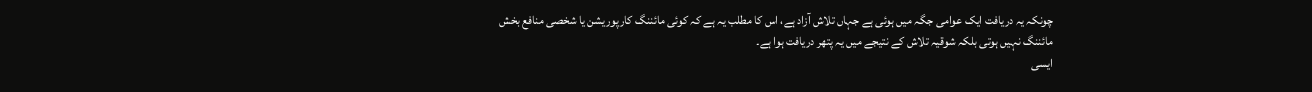چونکہ یہ دریافت ایک عوامی جگہ میں ہوئی ہے جہاں تلاش آزاد ہے، اس کا مطلب یہ ہے کہ کوئی مائننگ کارپوریشن یا شخصی منافع بخش مائننگ نہیں ہوتی بلکہ شوقیہ تلاش کے نتیجے میں یہ پتھر دریافت ہوا ہے۔
ایسی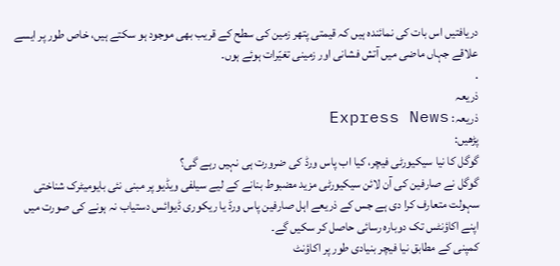دریافتیں اس بات کی نمائندہ ہیں کہ قیمتی پتھر زمین کی سطح کے قریب بھی موجود ہو سکتے ہیں، خاص طور پر ایسے علاقے جہاں ماضی میں آتش فشانی اور زمینی تغیّرات ہوئے ہوں۔
.
ذریعہ
ذریعہ: Express News
پڑھیں:
گوگل کا نیا سیکیورٹی فیچر، کیا اب پاس ورڈ کی ضرورت ہی نہیں رہے گی؟
گوگل نے صارفین کی آن لائن سیکیورٹی مزید مضبوط بنانے کے لیے سیلفی ویڈیو پر مبنی نئی بایومیٹرک شناختی سہولت متعارف کرا دی ہے جس کے ذریعے اہل صارفین پاس ورڈ یا ریکوری ڈیوائس دستیاب نہ ہونے کی صورت میں اپنے اکاؤنٹس تک دوبارہ رسائی حاصل کر سکیں گے۔
کمپنی کے مطابق نیا فیچر بنیادی طور پر اکاؤنٹ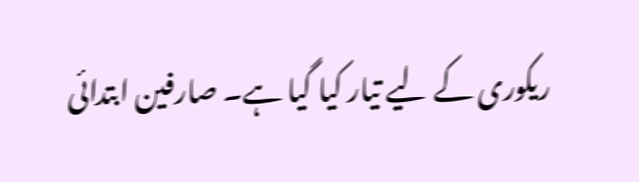ریکوری کے لیے تیار کیا گیا ہے۔ صارفین ابتدائی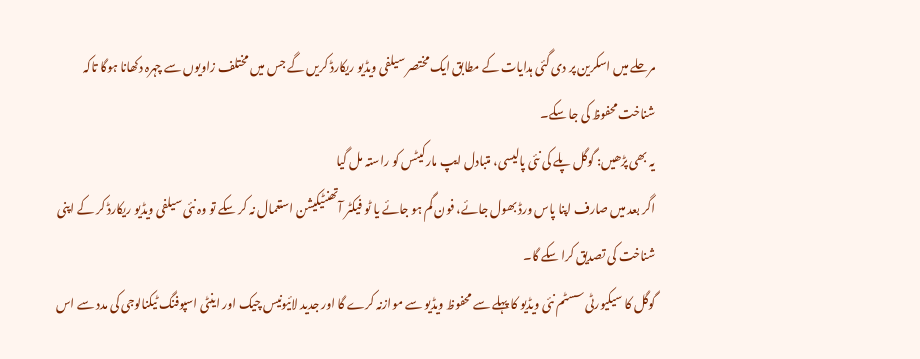مرحلے میں اسکرین پر دی گئی ہدایات کے مطابق ایک مختصر سیلفی ویڈیو ریکارڈ کریں گے جس میں مختلف زاویوں سے چہرہ دکھانا ہوگا تاکہ شناخت محفوظ کی جا سکے۔
یہ بھی پڑھیں: گوگل پلے کی نئی پالیسی، متبادل ایپ مارکیٹس کو راستہ مل گیا
اگر بعد میں صارف اپنا پاس ورڈ بھول جائے، فون گم ہو جائے یا ٹو فیکٹر آتھنٹیکیشن استعمال نہ کر سکے تو وہ نئی سیلفی ویڈیو ریکارڈ کر کے اپنی شناخت کی تصدیق کرا سکے گا۔
گوگل کا سیکیورٹی سسٹم نئی ویڈیو کا پہلے سے محفوظ ویڈیو سے موازنہ کرے گا اور جدید لائیونیس چیک اور اینٹی اسپوفنگ ٹیکنالوجی کی مدد سے اس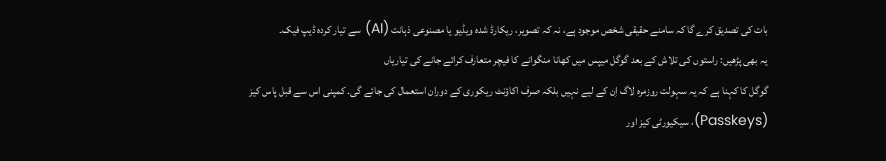بات کی تصدیق کرے گا کہ سامنے حقیقی شخص موجود ہے، نہ کہ تصویر، ریکارڈ شدہ ویڈیو یا مصنوعی ذہانت (AI) سے تیار کردہ ڈیپ فیک۔
یہ بھی پڑھیں: راستوں کی تلاش کے بعد گوگل میپس میں کھانا منگوانے کا فیچر متعارف کرائے جانے کی تیاریاں
گوگل کا کہنا ہے کہ یہ سہولت روزمرہ لاگ اِن کے لیے نہیں بلکہ صرف اکاؤنٹ ریکوری کے دوران استعمال کی جائے گی۔ کمپنی اس سے قبل پاس کیز (Passkeys)، سیکیورٹی کیز اور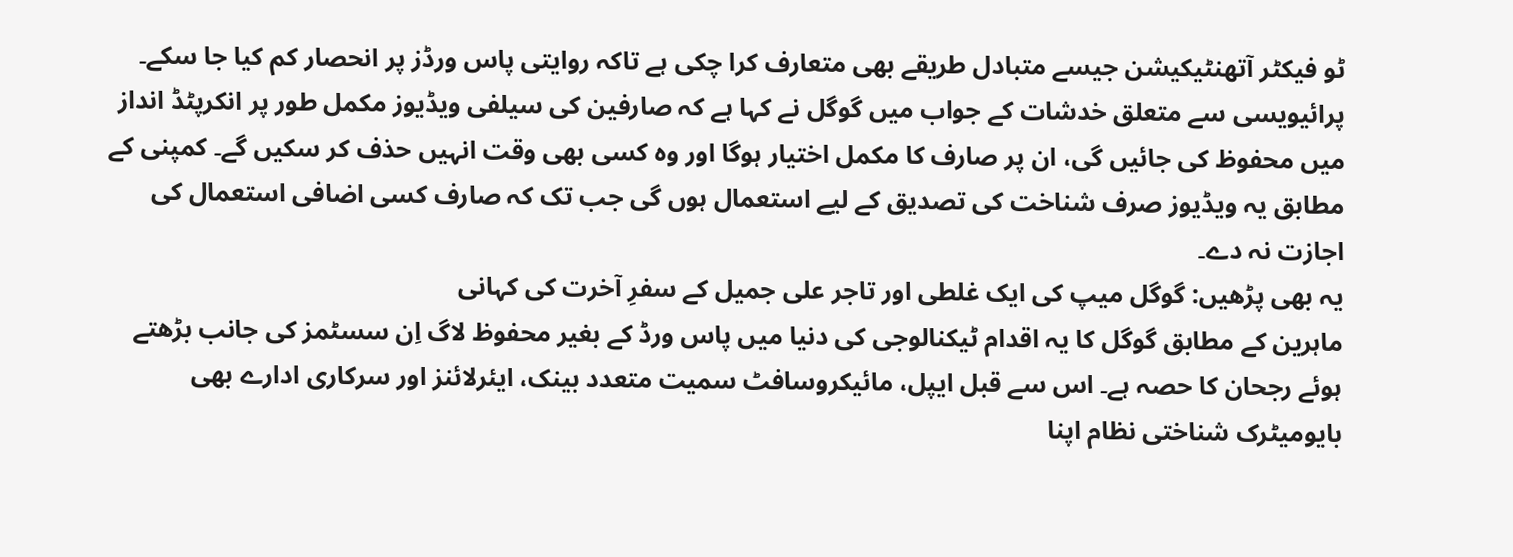ٹو فیکٹر آتھنٹیکیشن جیسے متبادل طریقے بھی متعارف کرا چکی ہے تاکہ روایتی پاس ورڈز پر انحصار کم کیا جا سکے۔
پرائیویسی سے متعلق خدشات کے جواب میں گوگل نے کہا ہے کہ صارفین کی سیلفی ویڈیوز مکمل طور پر انکرپٹڈ انداز میں محفوظ کی جائیں گی، ان پر صارف کا مکمل اختیار ہوگا اور وہ کسی بھی وقت انہیں حذف کر سکیں گے۔ کمپنی کے مطابق یہ ویڈیوز صرف شناخت کی تصدیق کے لیے استعمال ہوں گی جب تک کہ صارف کسی اضافی استعمال کی اجازت نہ دے۔
یہ بھی پڑھیں: گوگل میپ کی ایک غلطی اور تاجر علی جمیل کے سفرِ آخرت کی کہانی
ماہرین کے مطابق گوگل کا یہ اقدام ٹیکنالوجی کی دنیا میں پاس ورڈ کے بغیر محفوظ لاگ اِن سسٹمز کی جانب بڑھتے ہوئے رجحان کا حصہ ہے۔ اس سے قبل ایپل، مائیکروسافٹ سمیت متعدد بینک، ایئرلائنز اور سرکاری ادارے بھی بایومیٹرک شناختی نظام اپنا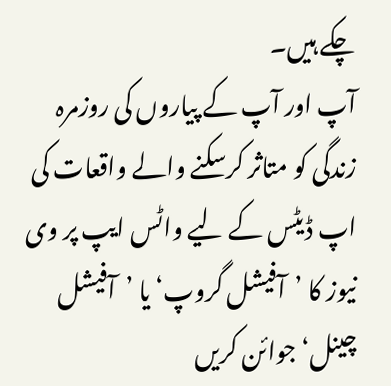چکے ہیں۔
آپ اور آپ کے پیاروں کی روزمرہ زندگی کو متاثر کرسکنے والے واقعات کی اپ ڈیٹس کے لیے واٹس ایپ پر وی نیوز کا ’آفیشل گروپ‘ یا ’آفیشل چینل‘ جوائن کریں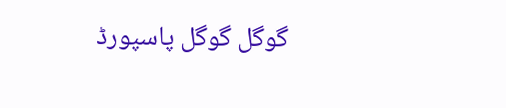گوگل گوگل پاسپورڈ